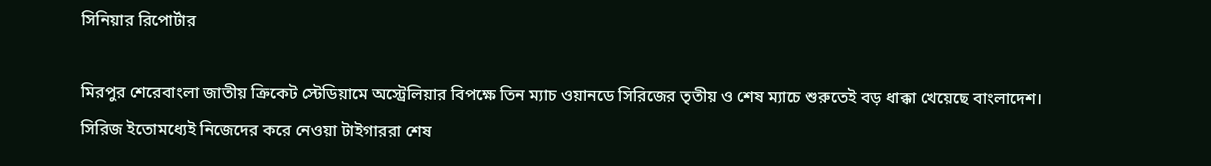সিনিয়ার রিপোর্টার

মিরপুর শেরেবাংলা জাতীয় ক্রিকেট স্টেডিয়ামে অস্ট্রেলিয়ার বিপক্ষে তিন ম্যাচ ওয়ানডে সিরিজের তৃতীয় ও শেষ ম্যাচে শুরুতেই বড় ধাক্কা খেয়েছে বাংলাদেশ। সিরিজ ইতোমধ্যেই নিজেদের করে নেওয়া টাইগাররা শেষ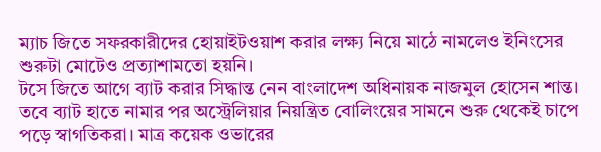ম্যাচ জিতে সফরকারীদের হোয়াইটওয়াশ করার লক্ষ্য নিয়ে মাঠে নামলেও ইনিংসের শুরুটা মোটেও প্রত্যাশামতো হয়নি।
টসে জিতে আগে ব্যাট করার সিদ্ধান্ত নেন বাংলাদেশ অধিনায়ক নাজমুল হোসেন শান্ত। তবে ব্যাট হাতে নামার পর অস্ট্রেলিয়ার নিয়ন্ত্রিত বোলিংয়ের সামনে শুরু থেকেই চাপে পড়ে স্বাগতিকরা। মাত্র কয়েক ওভারের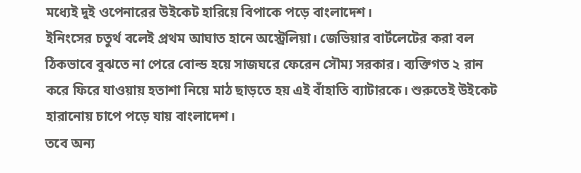মধ্যেই দুই ওপেনারের উইকেট হারিয়ে বিপাকে পড়ে বাংলাদেশ।
ইনিংসের চতুর্থ বলেই প্রথম আঘাত হানে অস্ট্রেলিয়া। জেভিয়ার বার্টলেটের করা বল ঠিকভাবে বুঝতে না পেরে বোল্ড হয়ে সাজঘরে ফেরেন সৌম্য সরকার। ব্যক্তিগত ২ রান করে ফিরে যাওয়ায় হতাশা নিয়ে মাঠ ছাড়তে হয় এই বাঁহাতি ব্যাটারকে। শুরুতেই উইকেট হারানোয় চাপে পড়ে যায় বাংলাদেশ।
তবে অন্য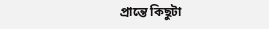প্রান্তে কিছুটা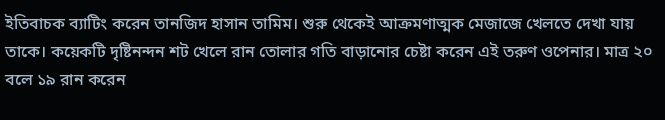ইতিবাচক ব্যাটিং করেন তানজিদ হাসান তামিম। শুরু থেকেই আক্রমণাত্মক মেজাজে খেলতে দেখা যায় তাকে। কয়েকটি দৃষ্টিনন্দন শট খেলে রান তোলার গতি বাড়ানোর চেষ্টা করেন এই তরুণ ওপেনার। মাত্র ২০ বলে ১৯ রান করেন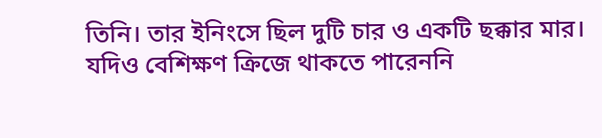তিনি। তার ইনিংসে ছিল দুটি চার ও একটি ছক্কার মার।
যদিও বেশিক্ষণ ক্রিজে থাকতে পারেননি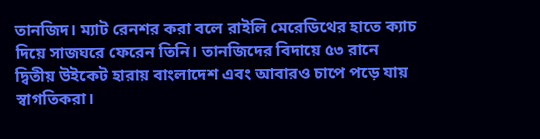তানজিদ। ম্যাট রেনশর করা বলে রাইলি মেরেডিথের হাতে ক্যাচ দিয়ে সাজঘরে ফেরেন তিনি। তানজিদের বিদায়ে ৫৩ রানে দ্বিতীয় উইকেট হারায় বাংলাদেশ এবং আবারও চাপে পড়ে যায় স্বাগতিকরা।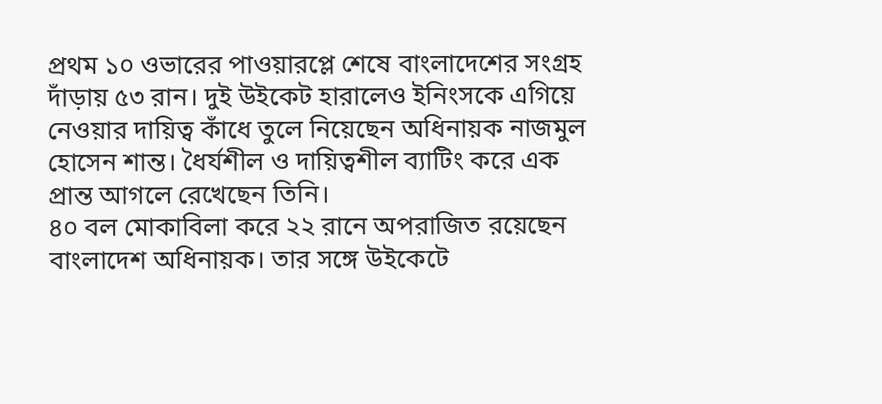প্রথম ১০ ওভারের পাওয়ারপ্লে শেষে বাংলাদেশের সংগ্রহ দাঁড়ায় ৫৩ রান। দুই উইকেট হারালেও ইনিংসকে এগিয়ে নেওয়ার দায়িত্ব কাঁধে তুলে নিয়েছেন অধিনায়ক নাজমুল হোসেন শান্ত। ধৈর্যশীল ও দায়িত্বশীল ব্যাটিং করে এক প্রান্ত আগলে রেখেছেন তিনি।
৪০ বল মোকাবিলা করে ২২ রানে অপরাজিত রয়েছেন বাংলাদেশ অধিনায়ক। তার সঙ্গে উইকেটে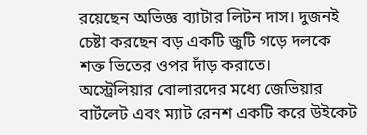রয়েছেন অভিজ্ঞ ব্যাটার লিটন দাস। দুজনই চেষ্টা করছেন বড় একটি জুটি গড়ে দলকে শক্ত ভিতের ওপর দাঁড় করাতে।
অস্ট্রেলিয়ার বোলারদের মধ্যে জেভিয়ার বার্টলেট এবং ম্যাট রেনশ একটি করে উইকেট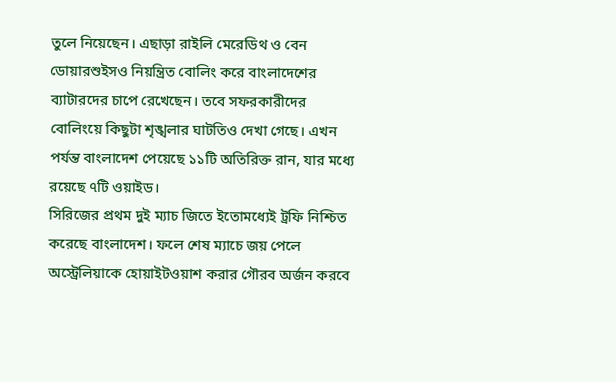তুলে নিয়েছেন। এছাড়া রাইলি মেরেডিথ ও বেন ডোয়ারশুইসও নিয়ন্ত্রিত বোলিং করে বাংলাদেশের ব্যাটারদের চাপে রেখেছেন। তবে সফরকারীদের বোলিংয়ে কিছুটা শৃঙ্খলার ঘাটতিও দেখা গেছে। এখন পর্যন্ত বাংলাদেশ পেয়েছে ১১টি অতিরিক্ত রান, যার মধ্যে রয়েছে ৭টি ওয়াইড।
সিরিজের প্রথম দুই ম্যাচ জিতে ইতোমধ্যেই ট্রফি নিশ্চিত করেছে বাংলাদেশ। ফলে শেষ ম্যাচে জয় পেলে অস্ট্রেলিয়াকে হোয়াইটওয়াশ করার গৌরব অর্জন করবে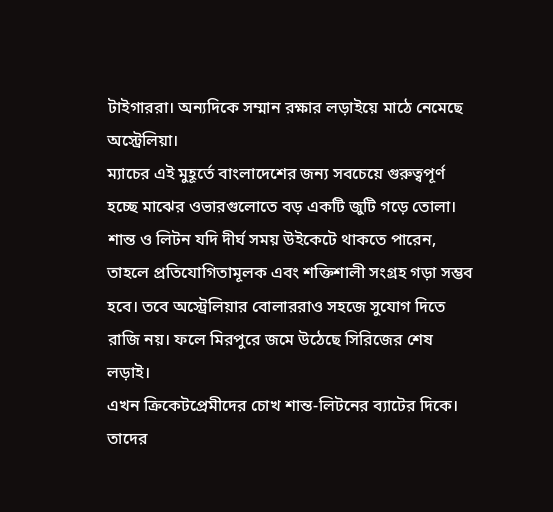টাইগাররা। অন্যদিকে সম্মান রক্ষার লড়াইয়ে মাঠে নেমেছে অস্ট্রেলিয়া।
ম্যাচের এই মুহূর্তে বাংলাদেশের জন্য সবচেয়ে গুরুত্বপূর্ণ হচ্ছে মাঝের ওভারগুলোতে বড় একটি জুটি গড়ে তোলা। শান্ত ও লিটন যদি দীর্ঘ সময় উইকেটে থাকতে পারেন, তাহলে প্রতিযোগিতামূলক এবং শক্তিশালী সংগ্রহ গড়া সম্ভব হবে। তবে অস্ট্রেলিয়ার বোলাররাও সহজে সুযোগ দিতে রাজি নয়। ফলে মিরপুরে জমে উঠেছে সিরিজের শেষ লড়াই।
এখন ক্রিকেটপ্রেমীদের চোখ শান্ত-লিটনের ব্যাটের দিকে। তাদের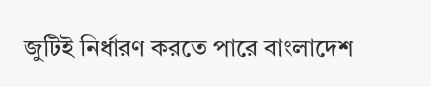জুটিই নির্ধারণ করতে পারে বাংলাদেশ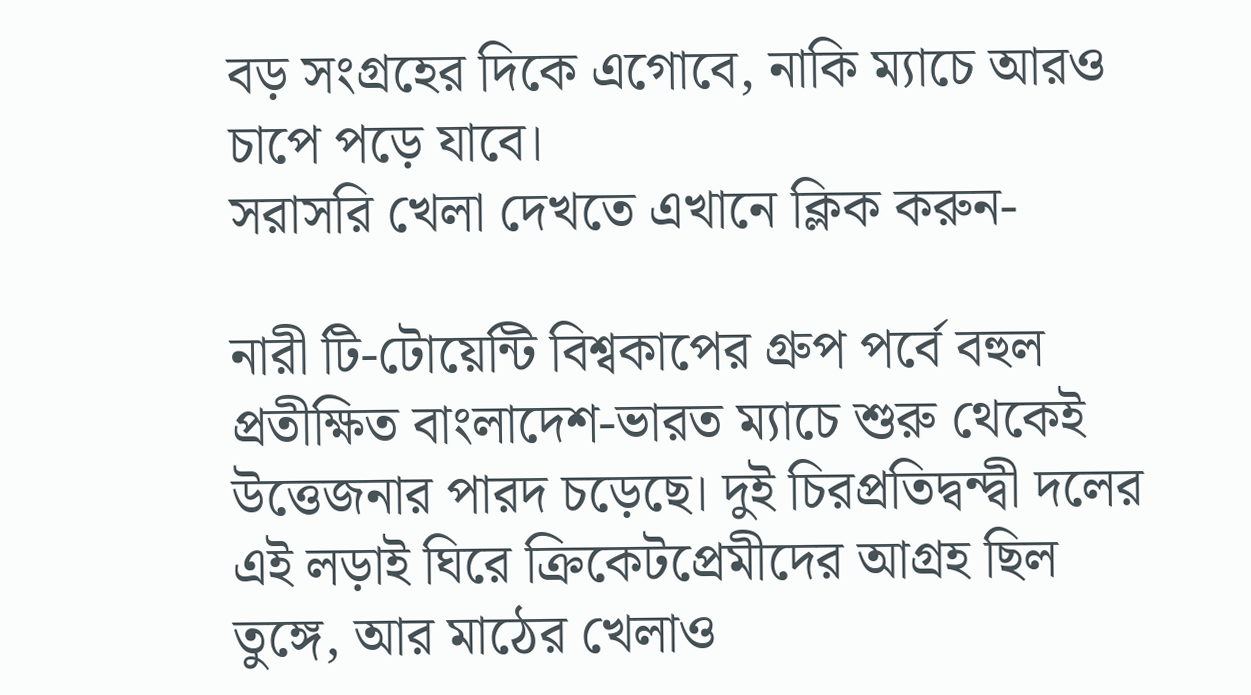বড় সংগ্রহের দিকে এগোবে, নাকি ম্যাচে আরও চাপে পড়ে যাবে।
সরাসরি খেলা দেখতে এখানে ক্লিক করুন-

নারী টি-টোয়েন্টি বিশ্বকাপের গ্রুপ পর্বে বহুল প্রতীক্ষিত বাংলাদেশ-ভারত ম্যাচে শুরু থেকেই উত্তেজনার পারদ চড়েছে। দুই চিরপ্রতিদ্বন্দ্বী দলের এই লড়াই ঘিরে ক্রিকেটপ্রেমীদের আগ্রহ ছিল তুঙ্গে, আর মাঠের খেলাও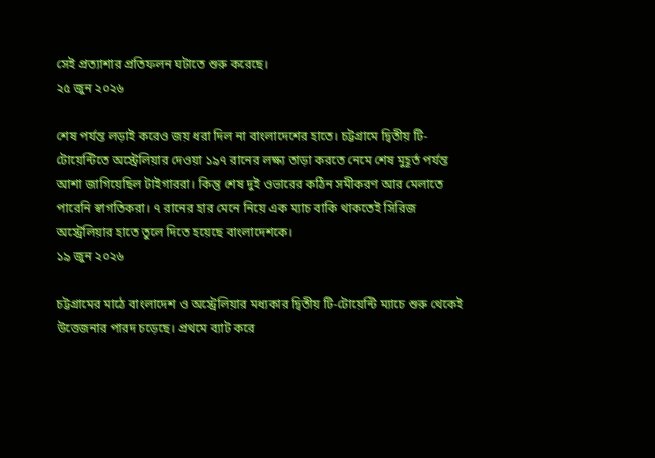সেই প্রত্যাশার প্রতিফলন ঘটাতে শুরু করেছে।
২৫ জুন ২০২৬

শেষ পর্যন্ত লড়াই করেও জয় ধরা দিল না বাংলাদেশের হাতে। চট্টগ্রামে দ্বিতীয় টি-টোয়েন্টিতে অস্ট্রেলিয়ার দেওয়া ১৯৭ রানের লক্ষ্য তাড়া করতে নেমে শেষ মুহূর্ত পর্যন্ত আশা জাগিয়েছিল টাইগাররা। কিন্তু শেষ দুই ওভারের কঠিন সমীকরণ আর মেলাতে পারেনি স্বাগতিকরা। ৭ রানের হার মেনে নিয়ে এক ম্যাচ বাকি থাকতেই সিরিজ অস্ট্রেলিয়ার হাতে তুলে দিতে হয়েছে বাংলাদেশকে।
১৯ জুন ২০২৬

চট্টগ্রামের মাঠে বাংলাদেশ ও অস্ট্রেলিয়ার মধ্যকার দ্বিতীয় টি-টোয়েন্টি ম্যাচে শুরু থেকেই উত্তেজনার পারদ চড়েছে। প্রথমে ব্যাট করে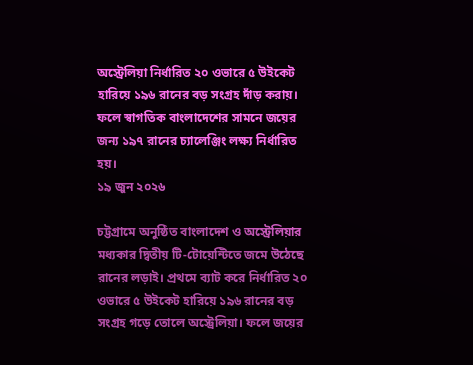অস্ট্রেলিয়া নির্ধারিত ২০ ওভারে ৫ উইকেট হারিয়ে ১৯৬ রানের বড় সংগ্রহ দাঁড় করায়। ফলে স্বাগতিক বাংলাদেশের সামনে জয়ের জন্য ১৯৭ রানের চ্যালেঞ্জিং লক্ষ্য নির্ধারিত হয়।
১৯ জুন ২০২৬

চট্টগ্রামে অনুষ্ঠিত বাংলাদেশ ও অস্ট্রেলিয়ার মধ্যকার দ্বিতীয় টি-টোয়েন্টিতে জমে উঠেছে রানের লড়াই। প্রথমে ব্যাট করে নির্ধারিত ২০ ওভারে ৫ উইকেট হারিয়ে ১৯৬ রানের বড় সংগ্রহ গড়ে তোলে অস্ট্রেলিয়া। ফলে জয়ের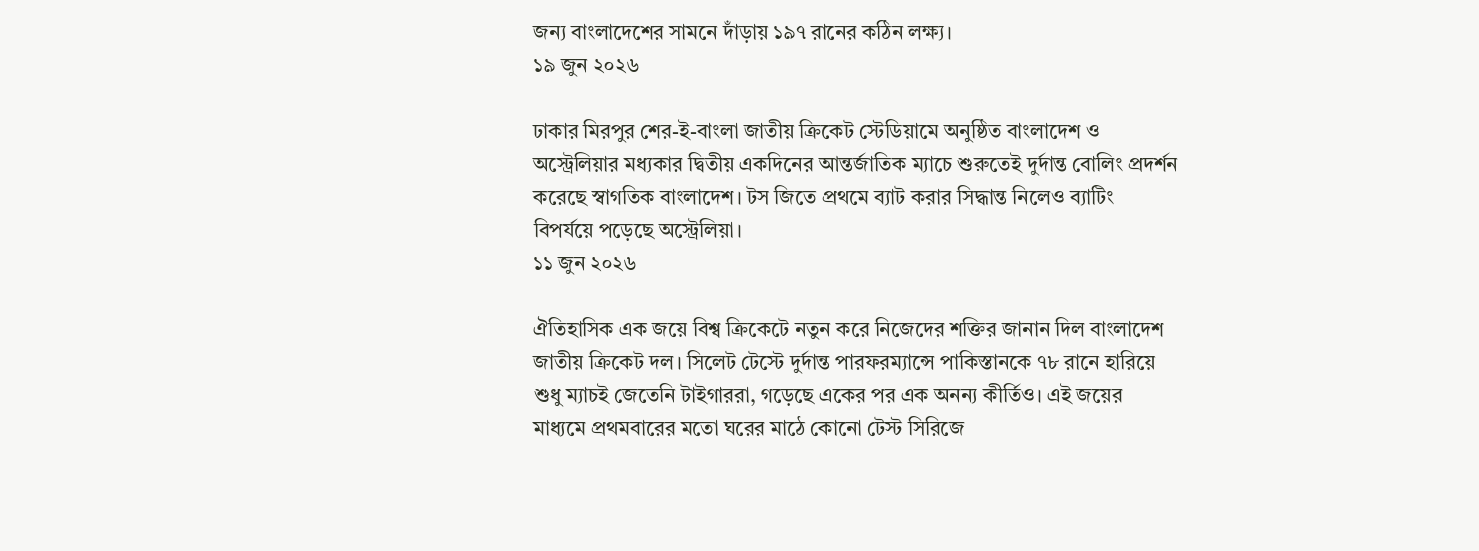জন্য বাংলাদেশের সামনে দাঁড়ায় ১৯৭ রানের কঠিন লক্ষ্য।
১৯ জুন ২০২৬

ঢাকার মিরপুর শের-ই-বাংলা জাতীয় ক্রিকেট স্টেডিয়ামে অনুষ্ঠিত বাংলাদেশ ও অস্ট্রেলিয়ার মধ্যকার দ্বিতীয় একদিনের আন্তর্জাতিক ম্যাচে শুরুতেই দুর্দান্ত বোলিং প্রদর্শন করেছে স্বাগতিক বাংলাদেশ। টস জিতে প্রথমে ব্যাট করার সিদ্ধান্ত নিলেও ব্যাটিং বিপর্যয়ে পড়েছে অস্ট্রেলিয়া।
১১ জুন ২০২৬

ঐতিহাসিক এক জয়ে বিশ্ব ক্রিকেটে নতুন করে নিজেদের শক্তির জানান দিল বাংলাদেশ জাতীয় ক্রিকেট দল। সিলেট টেস্টে দুর্দান্ত পারফরম্যান্সে পাকিস্তানকে ৭৮ রানে হারিয়ে শুধু ম্যাচই জেতেনি টাইগাররা, গড়েছে একের পর এক অনন্য কীর্তিও। এই জয়ের মাধ্যমে প্রথমবারের মতো ঘরের মাঠে কোনো টেস্ট সিরিজে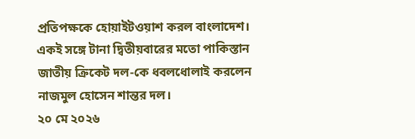প্রতিপক্ষকে হোয়াইটওয়াশ করল বাংলাদেশ। একই সঙ্গে টানা দ্বিতীয়বারের মতো পাকিস্তান জাতীয় ক্রিকেট দল-কে ধবলধোলাই করলেন নাজমুল হোসেন শান্তর দল।
২০ মে ২০২৬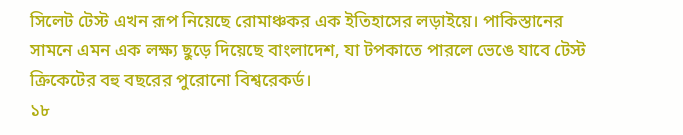সিলেট টেস্ট এখন রূপ নিয়েছে রোমাঞ্চকর এক ইতিহাসের লড়াইয়ে। পাকিস্তানের সামনে এমন এক লক্ষ্য ছুড়ে দিয়েছে বাংলাদেশ, যা টপকাতে পারলে ভেঙে যাবে টেস্ট ক্রিকেটের বহু বছরের পুরোনো বিশ্বরেকর্ড।
১৮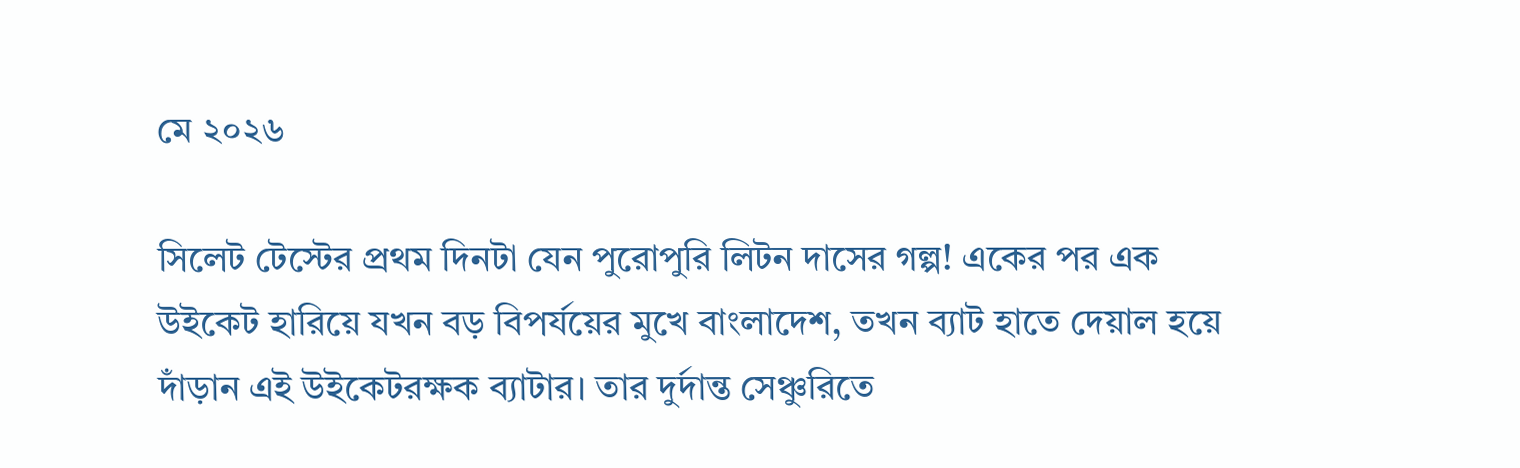মে ২০২৬

সিলেট টেস্টের প্রথম দিনটা যেন পুরোপুরি লিটন দাসের গল্প! একের পর এক উইকেট হারিয়ে যখন বড় বিপর্যয়ের মুখে বাংলাদেশ, তখন ব্যাট হাতে দেয়াল হয়ে দাঁড়ান এই উইকেটরক্ষক ব্যাটার। তার দুর্দান্ত সেঞ্চুরিতে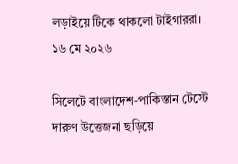লড়াইয়ে টিকে থাকলো টাইগাররা।
১৬ মে ২০২৬

সিলেটে বাংলাদেশ-পাকিস্তান টেস্টে দারুণ উত্তেজনা ছড়িয়ে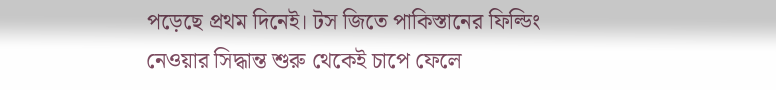পড়েছে প্রথম দিনেই। টস জিতে পাকিস্তানের ফিল্ডিং নেওয়ার সিদ্ধান্ত শুরু থেকেই চাপে ফেলে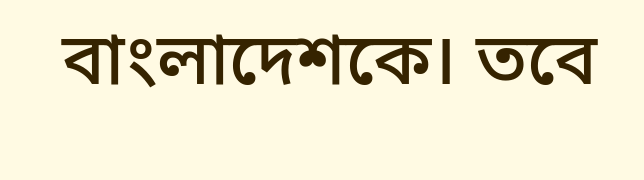বাংলাদেশকে। তবে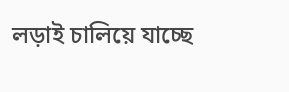লড়াই চালিয়ে যাচ্ছে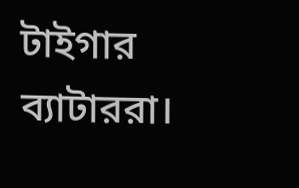টাইগার ব্যাটাররা।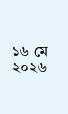১৬ মে ২০২৬